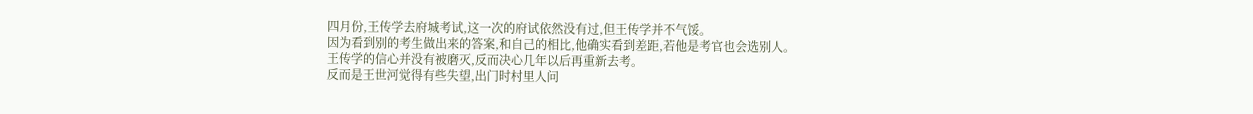四月份,王传学去府城考试,这一次的府试依然没有过,但王传学并不气馁。
因为看到别的考生做出来的答案,和自己的相比,他确实看到差距,若他是考官也会选别人。
王传学的信心并没有被磨灭,反而决心几年以后再重新去考。
反而是王世河觉得有些失望,出门时村里人问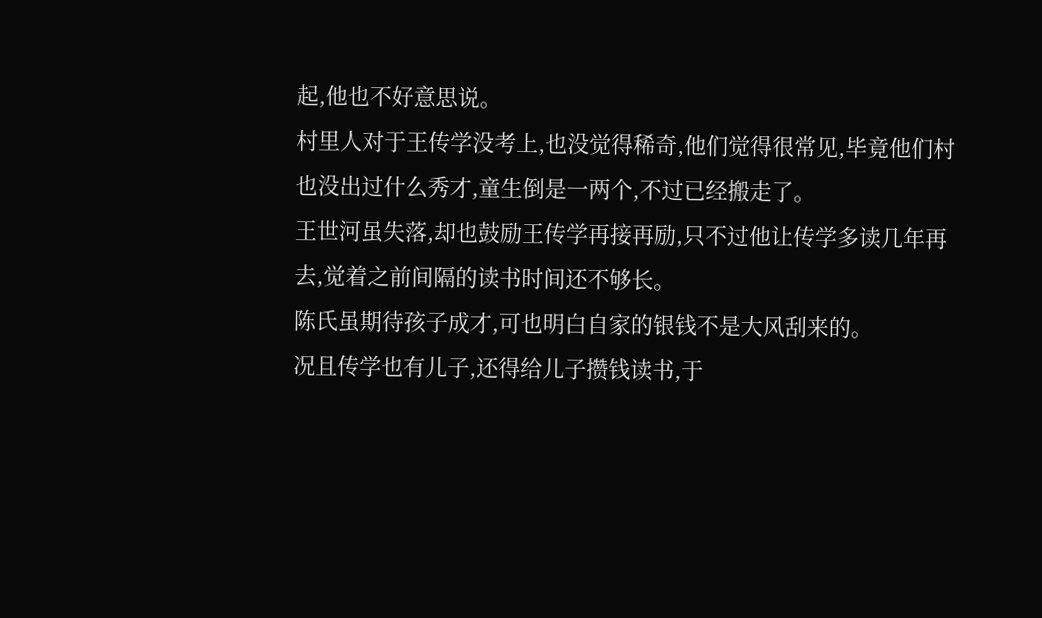起,他也不好意思说。
村里人对于王传学没考上,也没觉得稀奇,他们觉得很常见,毕竟他们村也没出过什么秀才,童生倒是一两个,不过已经搬走了。
王世河虽失落,却也鼓励王传学再接再励,只不过他让传学多读几年再去,觉着之前间隔的读书时间还不够长。
陈氏虽期待孩子成才,可也明白自家的银钱不是大风刮来的。
况且传学也有儿子,还得给儿子攒钱读书,于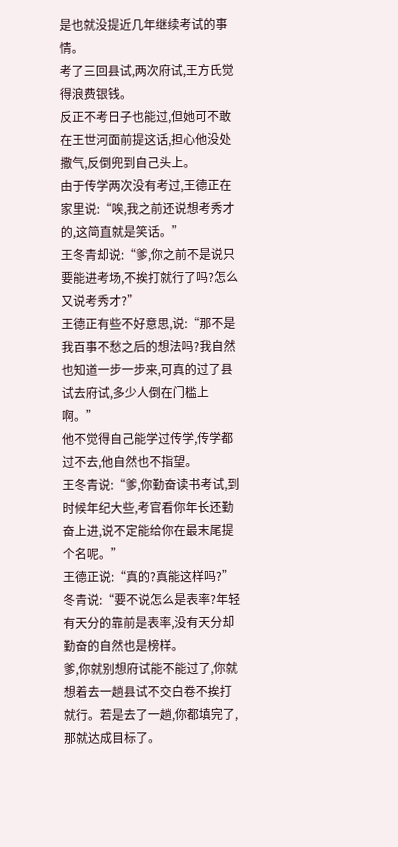是也就没提近几年继续考试的事情。
考了三回县试,两次府试,王方氏觉得浪费银钱。
反正不考日子也能过,但她可不敢在王世河面前提这话,担心他没处撒气,反倒兜到自己头上。
由于传学两次没有考过,王德正在家里说:“唉,我之前还说想考秀才的,这简直就是笑话。”
王冬青却说:“爹,你之前不是说只要能进考场,不挨打就行了吗?怎么又说考秀才?”
王德正有些不好意思,说:“那不是我百事不愁之后的想法吗?我自然也知道一步一步来,可真的过了县试去府试,多少人倒在门槛上啊。”
他不觉得自己能学过传学,传学都过不去,他自然也不指望。
王冬青说:“爹,你勤奋读书考试,到时候年纪大些,考官看你年长还勤奋上进,说不定能给你在最末尾提个名呢。”
王德正说:“真的?真能这样吗?”
冬青说:“要不说怎么是表率?年轻有天分的靠前是表率,没有天分却勤奋的自然也是榜样。
爹,你就别想府试能不能过了,你就想着去一趟县试不交白卷不挨打就行。若是去了一趟,你都填完了,那就达成目标了。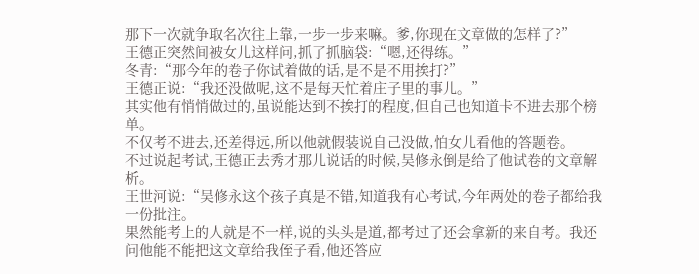那下一次就争取名次往上靠,一步一步来嘛。爹,你现在文章做的怎样了?”
王德正突然间被女儿这样问,抓了抓脑袋:“嗯,还得练。”
冬青:“那今年的卷子你试着做的话,是不是不用挨打?”
王德正说:“我还没做呢,这不是每天忙着庄子里的事儿。”
其实他有悄悄做过的,虽说能达到不挨打的程度,但自己也知道卡不进去那个榜单。
不仅考不进去,还差得远,所以他就假装说自己没做,怕女儿看他的答题卷。
不过说起考试,王德正去秀才那儿说话的时候,吴修永倒是给了他试卷的文章解析。
王世河说:“吴修永这个孩子真是不错,知道我有心考试,今年两处的卷子都给我一份批注。
果然能考上的人就是不一样,说的头头是道,都考过了还会拿新的来自考。我还问他能不能把这文章给我侄子看,他还答应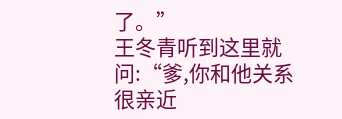了。”
王冬青听到这里就问:“爹,你和他关系很亲近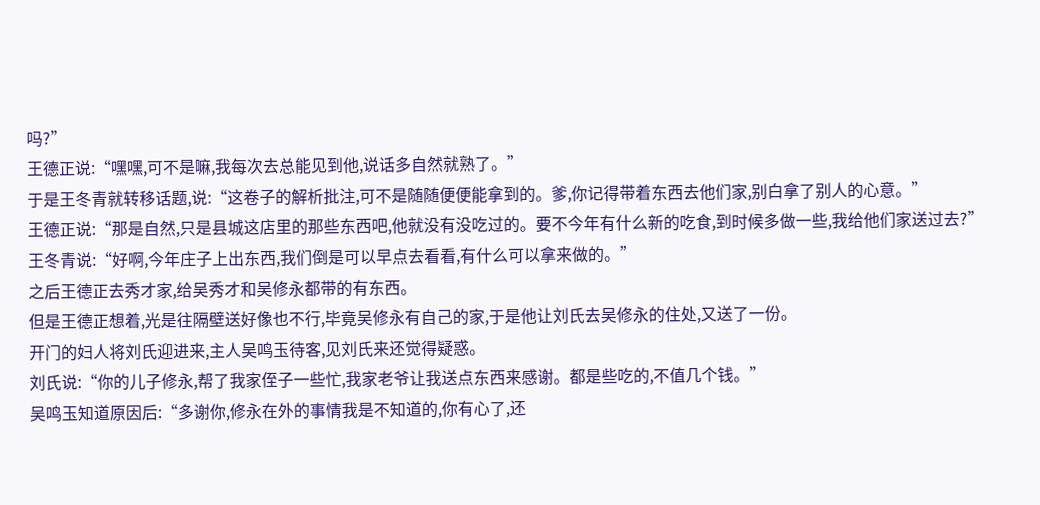吗?”
王德正说:“嘿嘿,可不是嘛,我每次去总能见到他,说话多自然就熟了。”
于是王冬青就转移话题,说:“这卷子的解析批注,可不是随随便便能拿到的。爹,你记得带着东西去他们家,别白拿了别人的心意。”
王德正说:“那是自然,只是县城这店里的那些东西吧,他就没有没吃过的。要不今年有什么新的吃食,到时候多做一些,我给他们家送过去?”
王冬青说:“好啊,今年庄子上出东西,我们倒是可以早点去看看,有什么可以拿来做的。”
之后王德正去秀才家,给吴秀才和吴修永都带的有东西。
但是王德正想着,光是往隔壁送好像也不行,毕竟吴修永有自己的家,于是他让刘氏去吴修永的住处,又送了一份。
开门的妇人将刘氏迎进来,主人吴鸣玉待客,见刘氏来还觉得疑惑。
刘氏说:“你的儿子修永,帮了我家侄子一些忙,我家老爷让我送点东西来感谢。都是些吃的,不值几个钱。”
吴鸣玉知道原因后:“多谢你,修永在外的事情我是不知道的,你有心了,还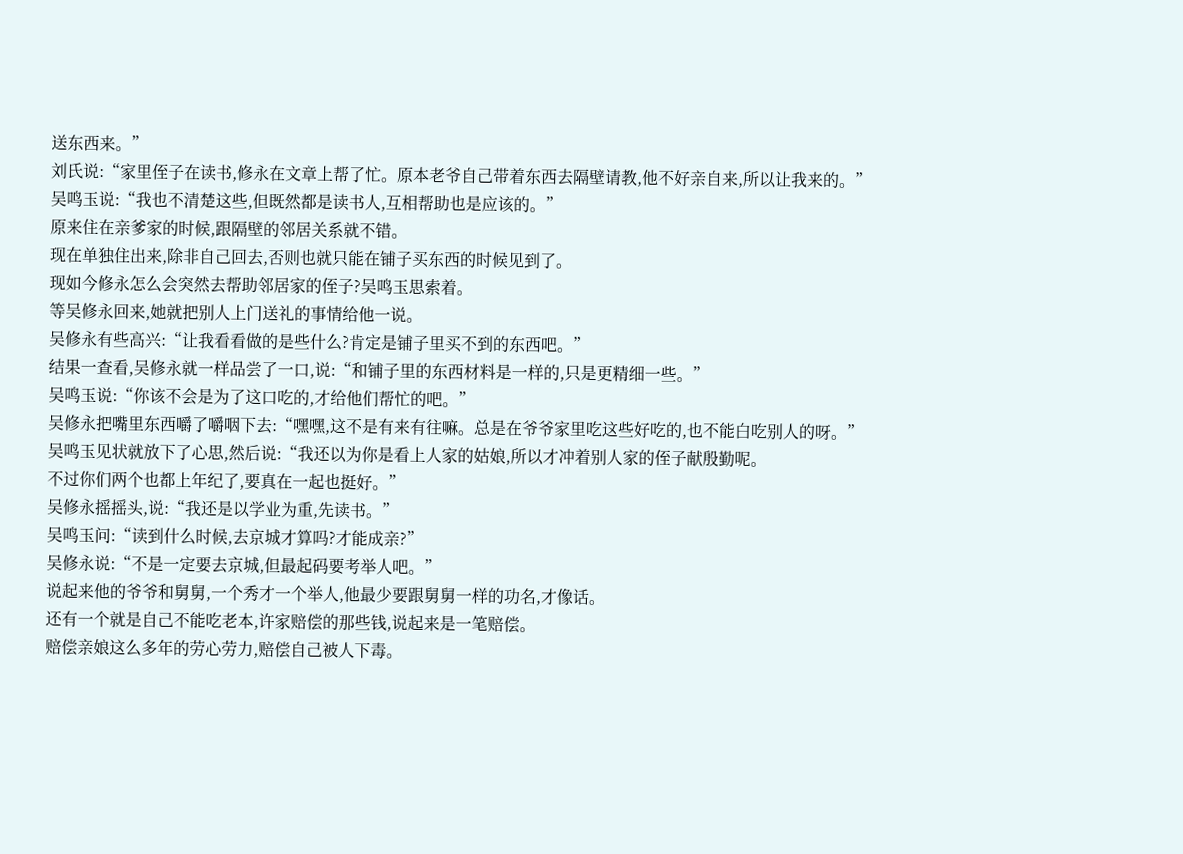送东西来。”
刘氏说:“家里侄子在读书,修永在文章上帮了忙。原本老爷自己带着东西去隔壁请教,他不好亲自来,所以让我来的。”
吴鸣玉说:“我也不清楚这些,但既然都是读书人,互相帮助也是应该的。”
原来住在亲爹家的时候,跟隔壁的邻居关系就不错。
现在单独住出来,除非自己回去,否则也就只能在铺子买东西的时候见到了。
现如今修永怎么会突然去帮助邻居家的侄子?吴鸣玉思索着。
等吴修永回来,她就把别人上门送礼的事情给他一说。
吴修永有些高兴:“让我看看做的是些什么?肯定是铺子里买不到的东西吧。”
结果一查看,吴修永就一样品尝了一口,说:“和铺子里的东西材料是一样的,只是更精细一些。”
吴鸣玉说:“你该不会是为了这口吃的,才给他们帮忙的吧。”
吴修永把嘴里东西嚼了嚼咽下去:“嘿嘿,这不是有来有往嘛。总是在爷爷家里吃这些好吃的,也不能白吃别人的呀。”
吴鸣玉见状就放下了心思,然后说:“我还以为你是看上人家的姑娘,所以才冲着别人家的侄子献殷勤呢。
不过你们两个也都上年纪了,要真在一起也挺好。”
吴修永摇摇头,说:“我还是以学业为重,先读书。”
吴鸣玉问:“读到什么时候,去京城才算吗?才能成亲?”
吴修永说:“不是一定要去京城,但最起码要考举人吧。”
说起来他的爷爷和舅舅,一个秀才一个举人,他最少要跟舅舅一样的功名,才像话。
还有一个就是自己不能吃老本,许家赔偿的那些钱,说起来是一笔赔偿。
赔偿亲娘这么多年的劳心劳力,赔偿自己被人下毒。